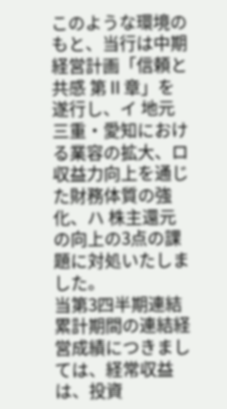このような環境のもと、当行は中期経営計画「信頼と共感 第Ⅱ章」を遂行し、イ 地元三重・愛知における業容の拡大、ロ 収益力向上を通じた財務体質の強化、ハ 株主還元の向上の3点の課題に対処いたしました。
当第3四半期連結累計期間の連結経営成績につきましては、経常収益は、投資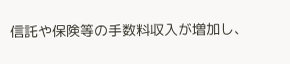信託や保険等の手数料収入が増加し、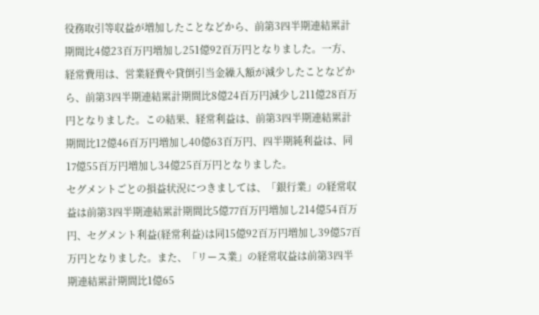役務取引等収益が増加したことなどから、前第3四半期連結累計期間比4億23百万円増加し251億92百万円となりました。一方、経常費用は、営業経費や貸倒引当金繰入額が減少したことなどから、前第3四半期連結累計期間比8億24百万円減少し211億28百万円となりました。この結果、経常利益は、前第3四半期連結累計期間比12億46百万円増加し40億63百万円、四半期純利益は、同17億55百万円増加し34億25百万円となりました。
セグメントごとの損益状況につきましては、「銀行業」の経常収益は前第3四半期連結累計期間比5億77百万円増加し214億54百万円、セグメント利益(経常利益)は同15億92百万円増加し39億57百万円となりました。また、「リース業」の経常収益は前第3四半期連結累計期間比1億65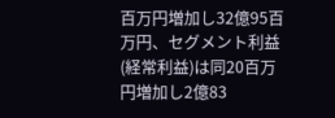百万円増加し32億95百万円、セグメント利益(経常利益)は同20百万円増加し2億83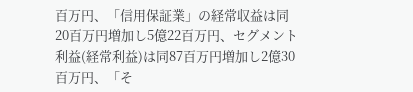百万円、「信用保証業」の経常収益は同20百万円増加し5億22百万円、セグメント利益(経常利益)は同87百万円増加し2億30百万円、「そ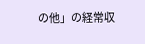の他」の経常収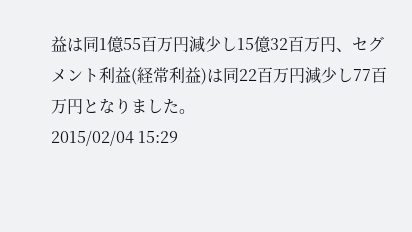益は同1億55百万円減少し15億32百万円、セグメント利益(経常利益)は同22百万円減少し77百万円となりました。
2015/02/04 15:29